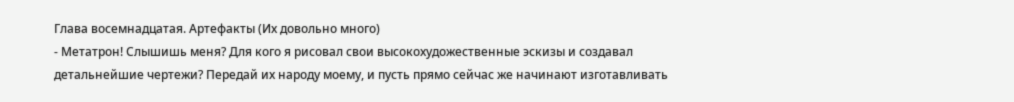Глава восемнадцатая. Артефакты (Их довольно много)
- Метатрон! Слышишь меня? Для кого я рисовал свои высокохудожественные эскизы и создавал детальнейшие чертежи? Передай их народу моему, и пусть прямо сейчас же начинают изготавливать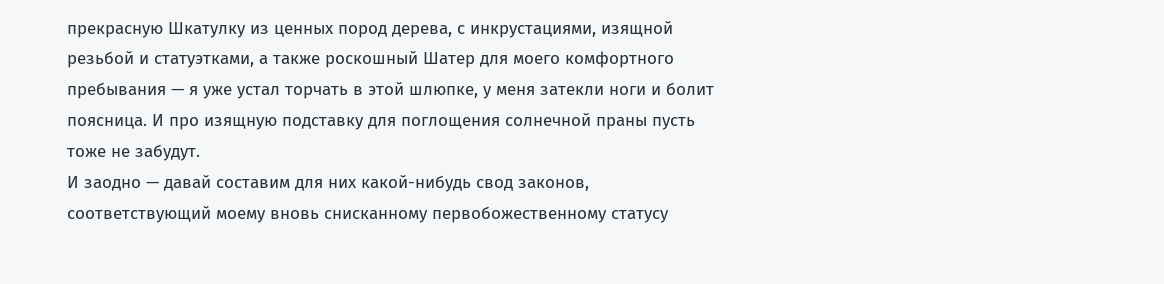прекрасную Шкатулку из ценных пород дерева, с инкрустациями, изящной резьбой и статуэтками, а также роскошный Шатер для моего комфортного пребывания — я уже устал торчать в этой шлюпке, у меня затекли ноги и болит поясница. И про изящную подставку для поглощения солнечной праны пусть тоже не забудут.
И заодно — давай составим для них какой-нибудь свод законов, соответствующий моему вновь снисканному первобожественному статусу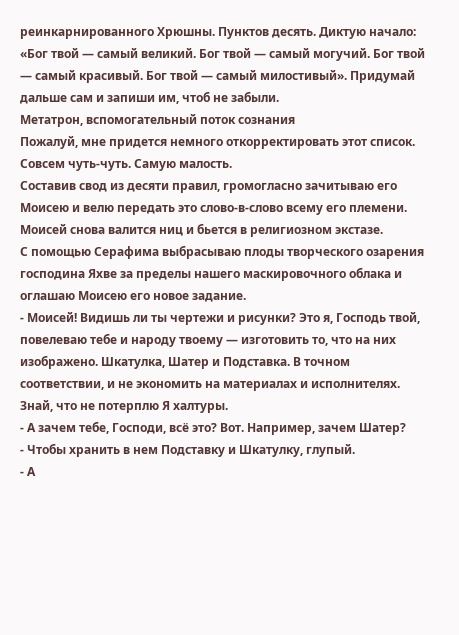реинкарнированного Хрюшны. Пунктов десять. Диктую начало: «Бог твой — самый великий. Бог твой — самый могучий. Бог твой — самый красивый. Бог твой — самый милостивый». Придумай дальше сам и запиши им, чтоб не забыли.
Метатрон, вспомогательный поток сознания
Пожалуй, мне придется немного откорректировать этот список. Совсем чуть-чуть. Самую малость.
Составив свод из десяти правил, громогласно зачитываю его Моисею и велю передать это слово-в-слово всему его племени. Моисей снова валится ниц и бьется в религиозном экстазе.
С помощью Серафима выбрасываю плоды творческого озарения господина Яхве за пределы нашего маскировочного облака и оглашаю Моисею его новое задание.
- Моисей! Видишь ли ты чертежи и рисунки? Это я, Господь твой, повелеваю тебе и народу твоему — изготовить то, что на них изображено. Шкатулка, Шатер и Подставка. В точном соответствии, и не экономить на материалах и исполнителях. Знай, что не потерплю Я халтуры.
- А зачем тебе, Господи, всё это? Вот. Например, зачем Шатер?
- Чтобы хранить в нем Подставку и Шкатулку, глупый.
- А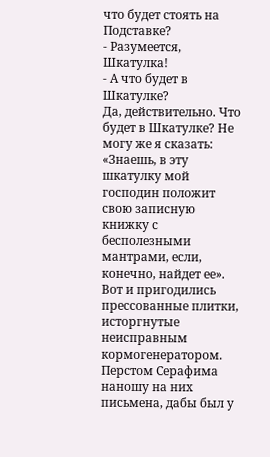что будет стоять на Подставке?
- Разумеется, Шкатулка!
- А что будет в Шкатулке?
Да, действительно. Что будет в Шкатулке? Не могу же я сказать: «Знаешь, в эту шкатулку мой господин положит свою записную книжку с бесполезными мантрами, если, конечно, найдет ее».
Вот и пригодились прессованные плитки, исторгнутые неисправным кормогенератором. Перстом Серафима наношу на них письмена, дабы был у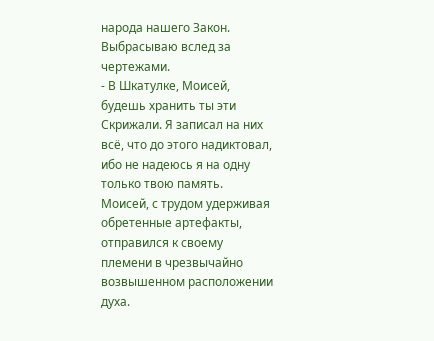народа нашего Закон. Выбрасываю вслед за чертежами.
- В Шкатулке, Моисей, будешь хранить ты эти Скрижали. Я записал на них всё, что до этого надиктовал, ибо не надеюсь я на одну только твою память.
Моисей, с трудом удерживая обретенные артефакты, отправился к своему племени в чрезвычайно возвышенном расположении духа.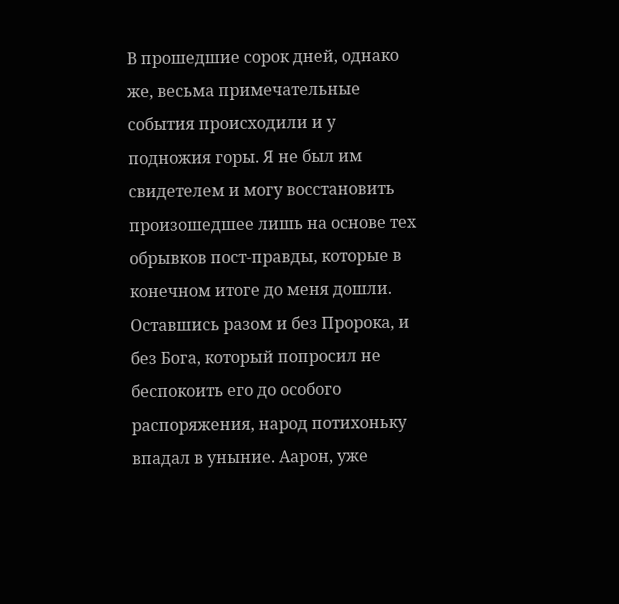В прошедшие сорок дней, однако же, весьма примечательные события происходили и у подножия горы. Я не был им свидетелем и могу восстановить произошедшее лишь на основе тех обрывков пост-правды, которые в конечном итоге до меня дошли.
Оставшись разом и без Пророка, и без Бога, который попросил не беспокоить его до особого распоряжения, народ потихоньку впадал в уныние. Аарон, уже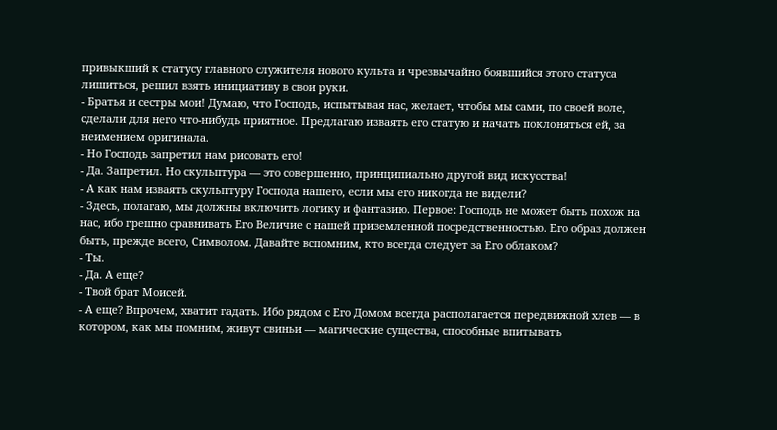привыкший к статусу главного служителя нового культа и чрезвычайно боявшийся этого статуса лишиться, решил взять инициативу в свои руки.
- Братья и сестры мои! Думаю, что Господь, испытывая нас, желает, чтобы мы сами, по своей воле, сделали для него что-нибудь приятное. Предлагаю изваять его статую и начать поклоняться ей, за неимением оригинала.
- Но Господь запретил нам рисовать его!
- Да. Запретил. Но скульптура — это совершенно, принципиально другой вид искусства!
- А как нам изваять скульптуру Господа нашего, если мы его никогда не видели?
- Здесь, полагаю, мы должны включить логику и фантазию. Первое: Господь не может быть похож на нас, ибо грешно сравнивать Его Величие с нашей приземленной посредственностью. Его образ должен быть, прежде всего, Символом. Давайте вспомним, кто всегда следует за Его облаком?
- Ты.
- Да. А еще?
- Твой брат Моисей.
- А еще? Впрочем, хватит гадать. Ибо рядом с Его Домом всегда располагается передвижной хлев — в котором, как мы помним, живут свиньи — магические существа, способные впитывать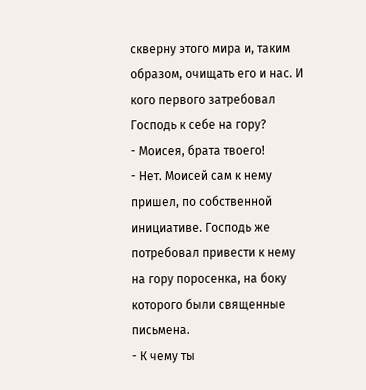скверну этого мира и, таким образом, очищать его и нас. И кого первого затребовал Господь к себе на гору?
- Моисея, брата твоего!
- Нет. Моисей сам к нему пришел, по собственной инициативе. Господь же потребовал привести к нему на гору поросенка, на боку которого были священные письмена.
- К чему ты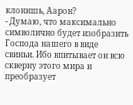клонишь, Аарон?
- Думаю, что максимально символично будет изобразить Господа нашего в виде свиньи. Ибо впитывает он всю скверну этого мира и преобразует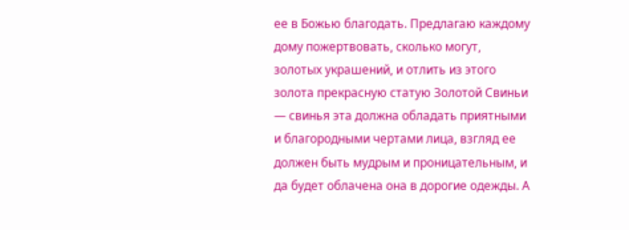ее в Божью благодать. Предлагаю каждому дому пожертвовать, сколько могут, золотых украшений, и отлить из этого золота прекрасную статую Золотой Свиньи — свинья эта должна обладать приятными и благородными чертами лица, взгляд ее должен быть мудрым и проницательным, и да будет облачена она в дорогие одежды. А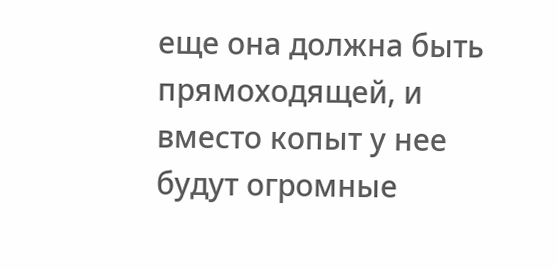еще она должна быть прямоходящей, и вместо копыт у нее будут огромные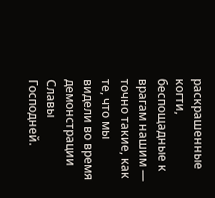раскрашенные когти, беспощадные к врагам нашим — точно такие, как те, что мы видели во время демонстрации Славы Господней.